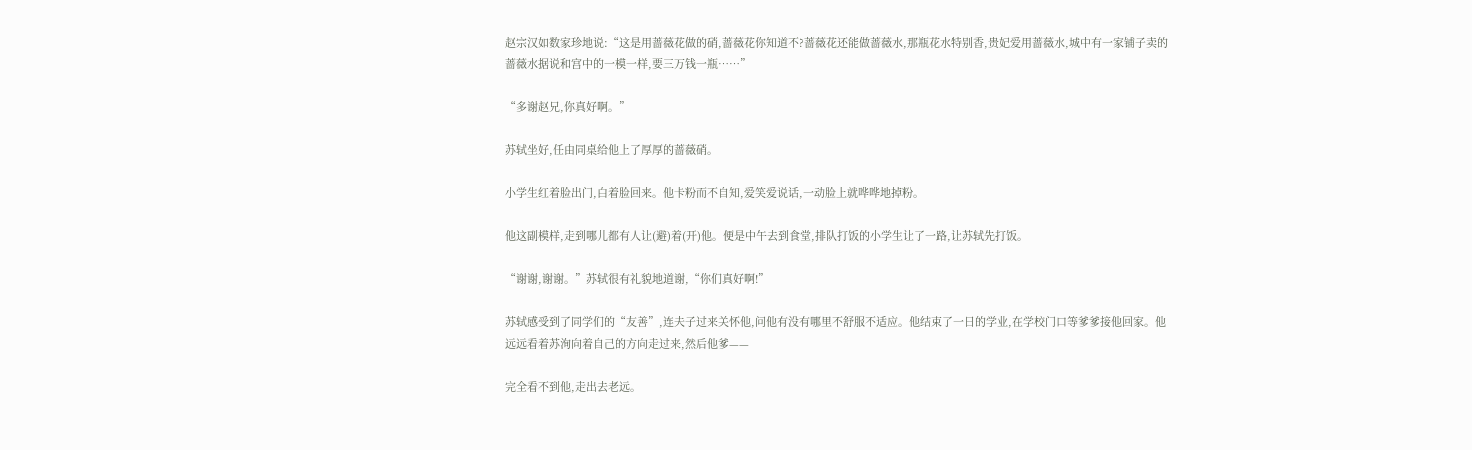赵宗汉如数家珍地说:“这是用蔷薇花做的硝,蔷薇花你知道不?蔷薇花还能做蔷薇水,那瓶花水特别香,贵妃爱用蔷薇水,城中有一家铺子卖的蔷薇水据说和宫中的一模一样,要三万钱一瓶……”

“多谢赵兄,你真好啊。”

苏轼坐好,任由同桌给他上了厚厚的蔷薇硝。

小学生红着脸出门,白着脸回来。他卡粉而不自知,爱笑爱说话,一动脸上就哗哗地掉粉。

他这副模样,走到哪儿都有人让(避)着(开)他。便是中午去到食堂,排队打饭的小学生让了一路,让苏轼先打饭。

“谢谢,谢谢。”苏轼很有礼貌地道谢,“你们真好啊!”

苏轼感受到了同学们的“友善”,连夫子过来关怀他,问他有没有哪里不舒服不适应。他结束了一日的学业,在学校门口等爹爹接他回家。他远远看着苏洵向着自己的方向走过来,然后他爹——

完全看不到他,走出去老远。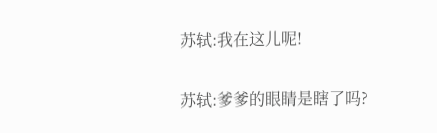苏轼:我在这儿呢!

苏轼:爹爹的眼睛是瞎了吗?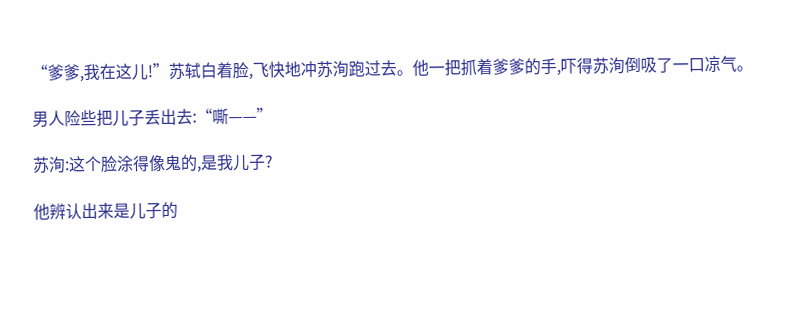“爹爹,我在这儿!”苏轼白着脸,飞快地冲苏洵跑过去。他一把抓着爹爹的手,吓得苏洵倒吸了一口凉气。

男人险些把儿子丢出去:“嘶——”

苏洵:这个脸涂得像鬼的,是我儿子?

他辨认出来是儿子的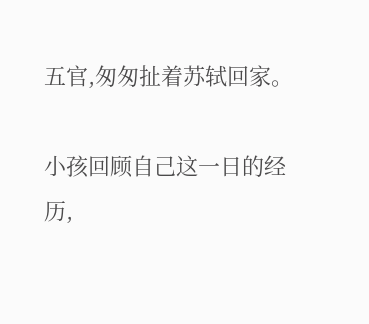五官,匆匆扯着苏轼回家。

小孩回顾自己这一日的经历,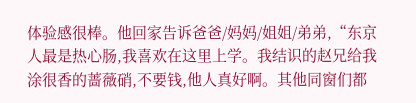体验感很棒。他回家告诉爸爸/妈妈/姐姐/弟弟,“东京人最是热心肠,我喜欢在这里上学。我结识的赵兄给我涂很香的蔷薇硝,不要钱,他人真好啊。其他同窗们都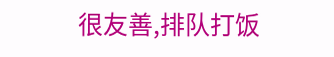很友善,排队打饭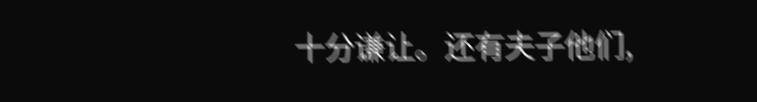十分谦让。还有夫子他们,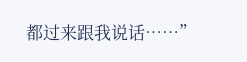都过来跟我说话……”